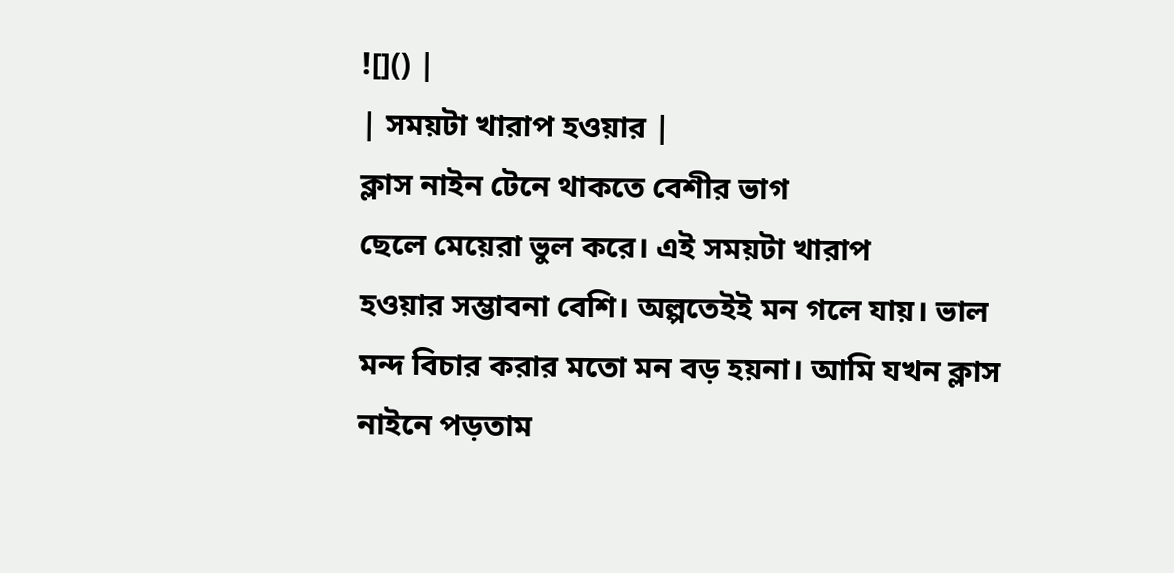![]() |
| সময়টা খারাপ হওয়ার |
ক্লাস নাইন টেনে থাকতে বেশীর ভাগ
ছেলে মেয়েরা ভুল করে। এই সময়টা খারাপ
হওয়ার সম্ভাবনা বেশি। অল্পতেইই মন গলে যায়। ভাল
মন্দ বিচার করার মতো মন বড় হয়না। আমি যখন ক্লাস
নাইনে পড়তাম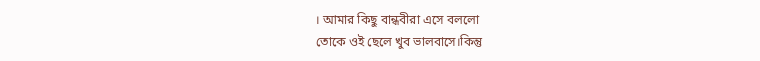। আমার কিছু বান্ধবীরা এসে বললো
তোকে ওই ছেলে খুব ভালবাসে।কিন্তু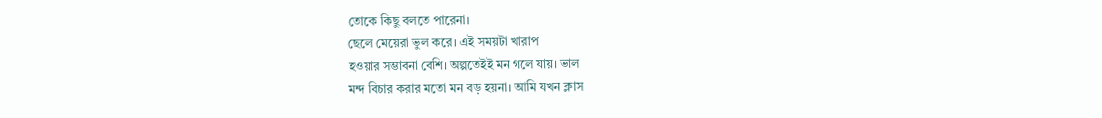তোকে কিছু বলতে পারেনা।
ছেলে মেয়েরা ভুল করে। এই সময়টা খারাপ
হওয়ার সম্ভাবনা বেশি। অল্পতেইই মন গলে যায়। ভাল
মন্দ বিচার করার মতো মন বড় হয়না। আমি যখন ক্লাস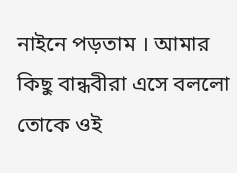নাইনে পড়তাম । আমার কিছু বান্ধবীরা এসে বললো
তোকে ওই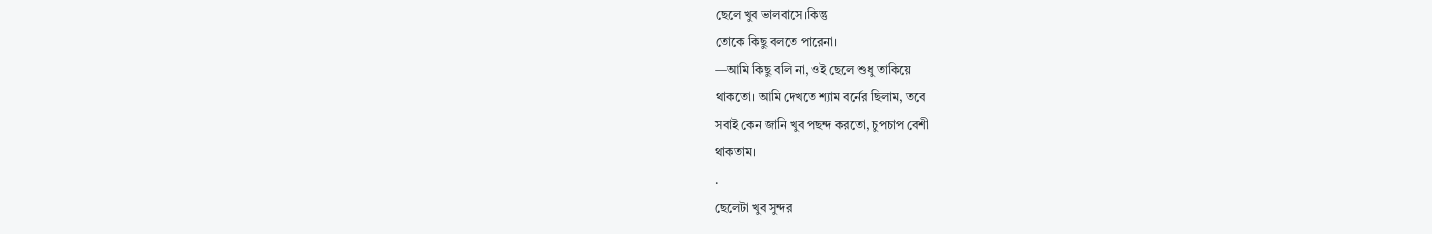ছেলে খুব ভালবাসে।কিন্তু
তোকে কিছু বলতে পারেনা।
—আমি কিছু বলি না, ওই ছেলে শুধু তাকিয়ে
থাকতো। আমি দেখতে শ্যাম বর্নের ছিলাম, তবে
সবাই কেন জানি খুব পছন্দ করতো, চুপচাপ বেশী
থাকতাম।
.
ছেলেটা খুব সুন্দর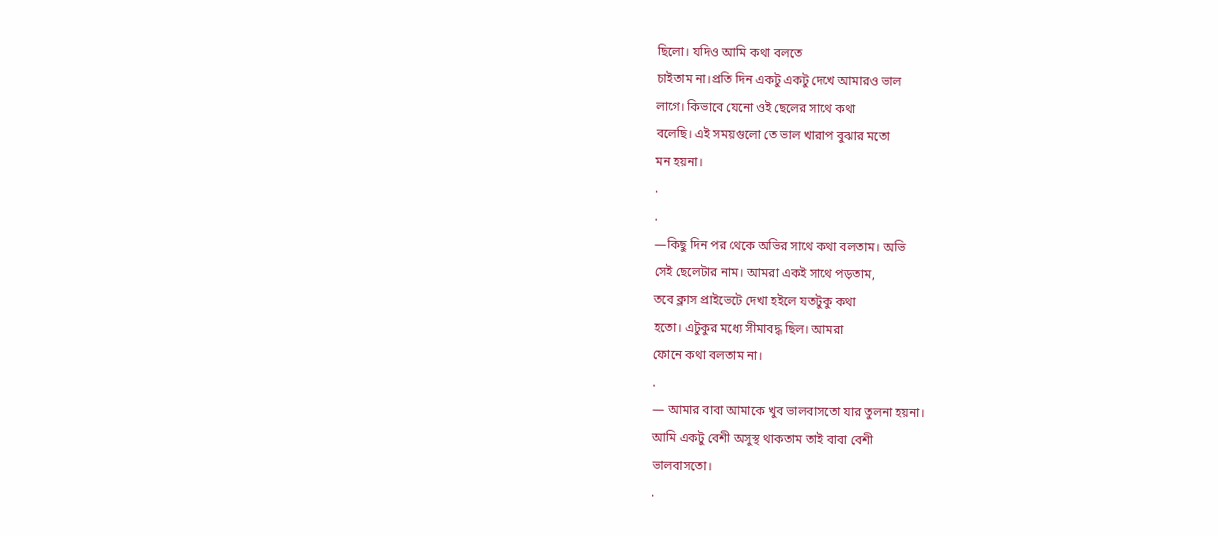ছিলো। যদিও আমি কথা বলতে
চাইতাম না।প্রতি দিন একটু একটু দেখে আমারও ভাল
লাগে। কিভাবে যেনো ওই ছেলের সাথে কথা
বলেছি। এই সময়গুলো তে ভাল খারাপ বুঝার মতো
মন হয়না।
.
.
—কিছু দিন পর থেকে অভির সাথে কথা বলতাম। অভি
সেই ছেলেটার নাম। আমরা একই সাথে পড়তাম,
তবে ক্লাস প্রাইভেটে দেখা হইলে যতটুকু কথা
হতো। এটুকুর মধ্যে সীমাবদ্ধ ছিল। আমরা
ফোনে কথা বলতাম না।
.
— আমার বাবা আমাকে খুব ভালবাসতো যার তুলনা হয়না।
আমি একটু বেশী অসুস্থ থাকতাম তাই বাবা বেশী
ভালবাসতো।
.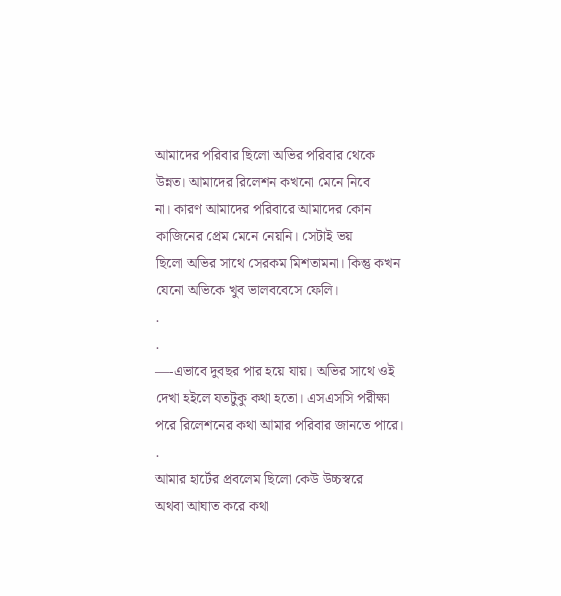আমাদের পরিবার ছিলো অভির পরিবার থেকে
উন্নত। আমাদের রিলেশন কখনো মেনে নিবে
না। কারণ আমাদের পরিবারে আমাদের কোন
কাজিনের প্রেম মেনে নেয়নি। সেটাই ভয়
ছিলো অভির সাথে সেরকম মিশতামনা। কিন্তু কখন
যেনো অভিকে খুব ভালববেসে ফেলি।
.
.
—-এভাবে দুবছর পার হয়ে যায়। অভির সাথে ওই
দেখা হইলে যতটুকু কথা হতো। এসএসসি পরীক্ষা
পরে রিলেশনের কথা আমার পরিবার জানতে পারে।
.
আমার হার্টের প্রবলেম ছিলো কেউ উচ্চস্বরে
অথবা আঘাত করে কথা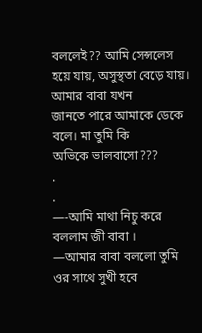বললেই?? আমি সেন্সলেস
হয়ে যায়, অসুস্থতা বেড়ে যায়। আমার বাবা যখন
জানতে পারে আমাকে ডেকে বলে। মা তুমি কি
অভিকে ভালবাসো???
.
.
—-আমি মাথা নিচু করে বললাম জী বাবা ।
—আমার বাবা বললো তুমি ওর সাথে সুখী হবে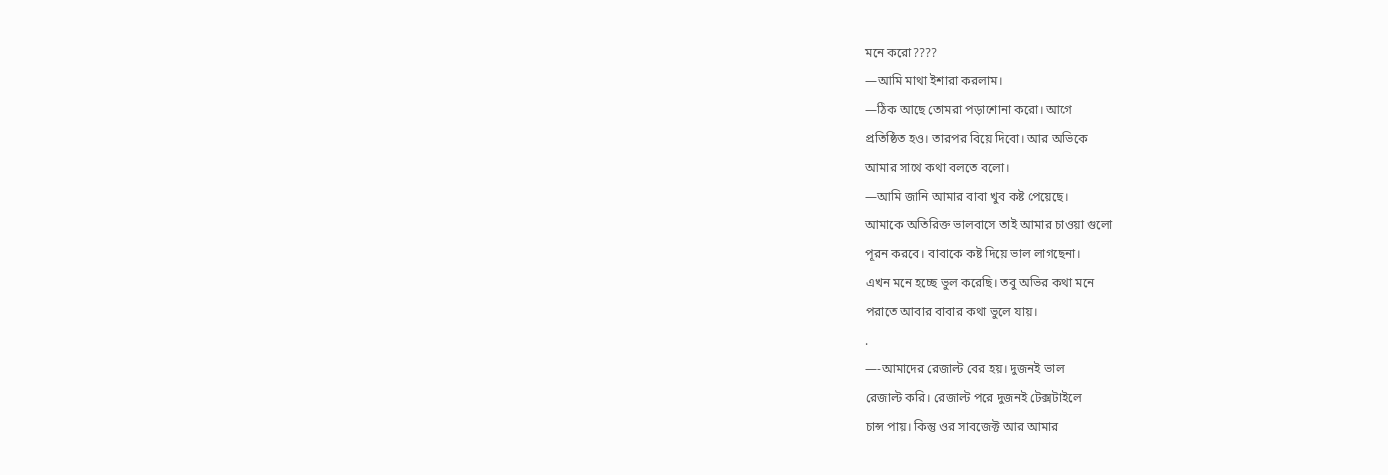মনে করো????
—আমি মাথা ইশারা করলাম।
—ঠিক আছে তোমরা পড়াশোনা করো। আগে
প্রতিষ্ঠিত হও। তারপর বিয়ে দিবো। আর অভিকে
আমার সাথে কথা বলতে বলো।
—আমি জানি আমার বাবা খুব কষ্ট পেয়েছে।
আমাকে অতিরিক্ত ভালবাসে তাই আমার চাওয়া গুলো
পূরন করবে। বাবাকে কষ্ট দিয়ে ভাল লাগছেনা।
এখন মনে হচ্ছে ভুল করেছি। তবু অভির কথা মনে
পরাতে আবার বাবার কথা ভুলে যায়।
.
—-আমাদের রেজাল্ট বের হয়। দুজনই ভাল
রেজাল্ট করি। রেজাল্ট পরে দুজনই টেক্সটাইলে
চান্স পায়। কিন্তু ওর সাবজেক্ট আর আমার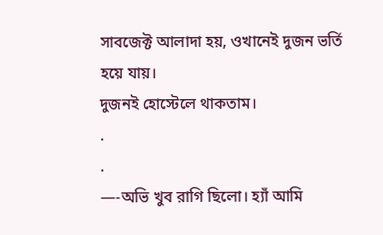সাবজেক্ট আলাদা হয়, ওখানেই দুজন ভর্তি হয়ে যায়।
দুজনই হোস্টেলে থাকতাম।
.
.
—-অভি খুব রাগি ছিলো। হ্যাঁ আমি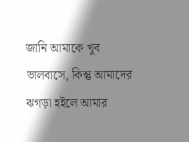জানি আমাকে খুব
ভালবাসে, কিন্তু আমাদের ঝগড়া হইলে আমার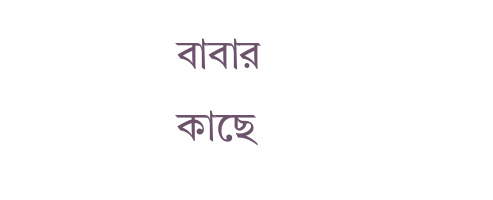বাবার
কাছে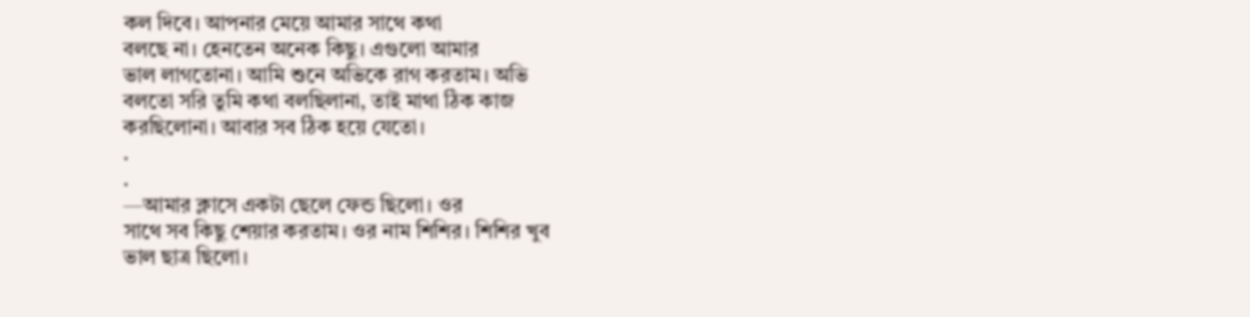কল দিবে। আপনার মেয়ে আমার সাথে কথা
বলছে না। হেনতেন অনেক কিছু। এগুলো আমার
ভাল লাগতোনা। আমি শুনে অভিকে রাগ করতাম। অভি
বলতো সরি তুমি কথা বলছিলানা, তাই মাথা ঠিক কাজ
করছিলোনা। আবার সব ঠিক হয়ে যেতো।
.
.
—আমার ক্লাসে একটা ছেলে ফেন্ড ছিলো। ওর
সাথে সব কিছু শেয়ার করতাম। ওর নাম শিশির। শিশির খুব
ভাল ছাত্র ছিলো।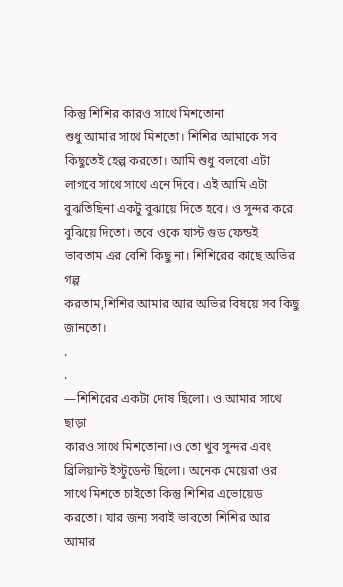কিন্তু শিশির কারও সাথে মিশতোনা
শুধু আমার সাথে মিশতো। শিশির আমাকে সব
কিছুতেই হেল্প করতো। আমি শুধু বলবো এটা
লাগবে সাথে সাথে এনে দিবে। এই আমি এটা
বুঝতিছিনা একটু বুঝায়ে দিতে হবে। ও সুন্দর করে
বুঝিয়ে দিতো। তবে ওকে যাস্ট গুড ফেন্ডই
ভাবতাম এর বেশি কিছু না। শিশিরের কাছে অভির গল্প
করতাম,শিশির আমার আর অভির বিষয়ে সব কিছু
জানতো।
.
.
—শিশিরের একটা দোষ ছিলো। ও আমার সাথে ছাড়া
কারও সাথে মিশতোনা।ও তো খুব সুন্দর এবং
ব্রিলিয়ান্ট ইস্টুডেন্ট ছিলো। অনেক মেয়েরা ওর
সাথে মিশতে চাইতো কিন্তু শিশির এভোয়েড
করতো। যার জন্য সবাই ভাবতো শিশির আর আমার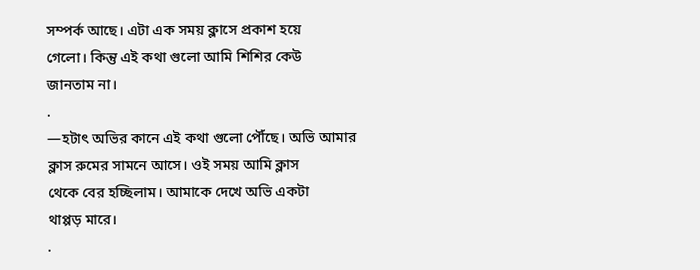সম্পর্ক আছে। এটা এক সময় ক্লাসে প্রকাশ হয়ে
গেলো। কিন্তু এই কথা গুলো আমি শিশির কেউ
জানতাম না।
.
—হটাৎ অভির কানে এই কথা গুলো পৌঁছে। অভি আমার
ক্লাস রুমের সামনে আসে। ওই সময় আমি ক্লাস
থেকে বের হচ্ছিলাম। আমাকে দেখে অভি একটা
থাপ্পড় মারে।
.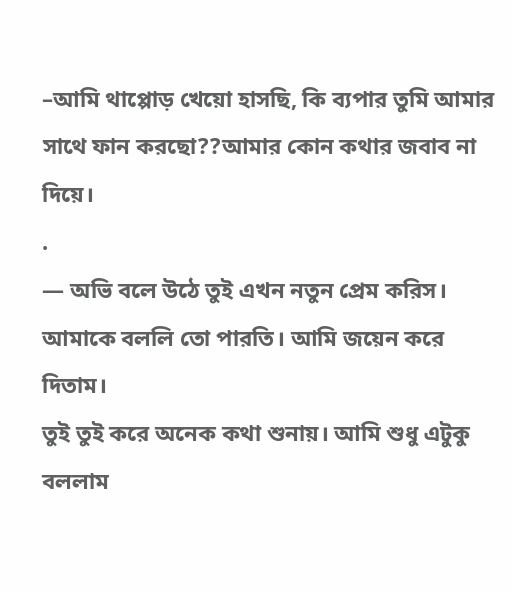–আমি থাপ্পোড় খেয়ো হাসছি, কি ব্যপার তুমি আমার
সাথে ফান করছো??আমার কোন কথার জবাব না
দিয়ে।
.
— অভি বলে উঠে তুই এখন নতুন প্রেম করিস।
আমাকে বললি তো পারতি। আমি জয়েন করে দিতাম।
তুই তুই করে অনেক কথা শুনায়। আমি শুধু এটুকু
বললাম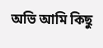অভি আমি কিছু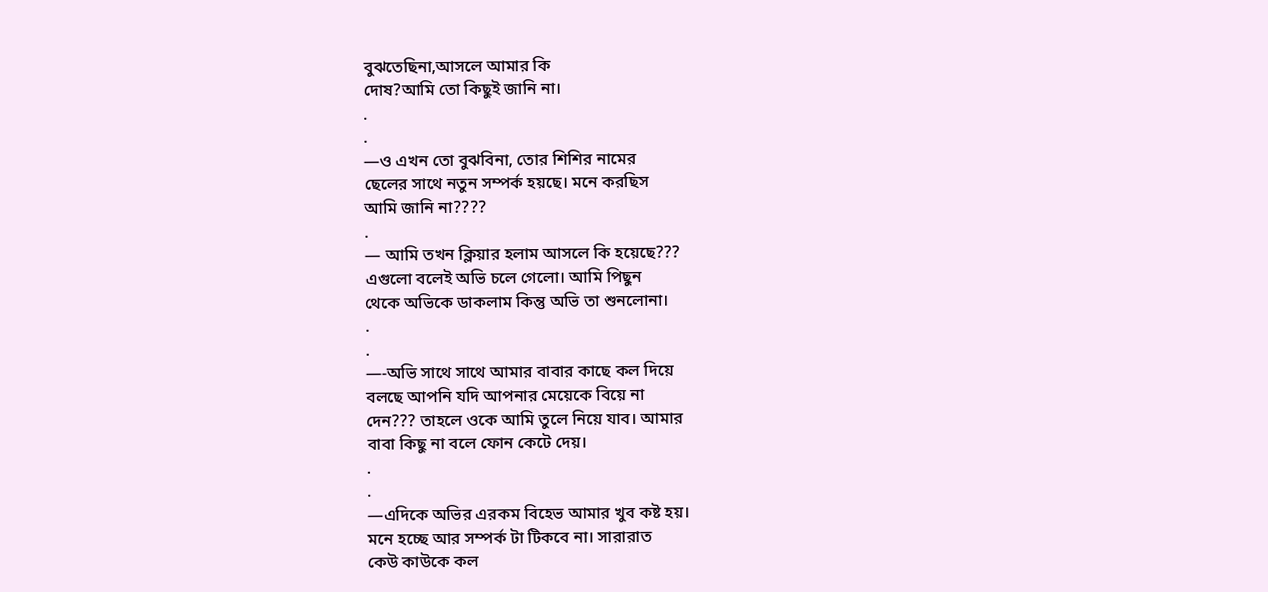বুঝতেছিনা,আসলে আমার কি
দোষ?আমি তো কিছুই জানি না।
.
.
—ও এখন তো বুঝবিনা, তোর শিশির নামের
ছেলের সাথে নতুন সম্পর্ক হয়ছে। মনে করছিস
আমি জানি না????
.
— আমি তখন ক্লিয়ার হলাম আসলে কি হয়েছে???
এগুলো বলেই অভি চলে গেলো। আমি পিছুন
থেকে অভিকে ডাকলাম কিন্তু অভি তা শুনলোনা।
.
.
—-অভি সাথে সাথে আমার বাবার কাছে কল দিয়ে
বলছে আপনি যদি আপনার মেয়েকে বিয়ে না
দেন??? তাহলে ওকে আমি তুলে নিয়ে যাব। আমার
বাবা কিছু না বলে ফোন কেটে দেয়।
.
.
—এদিকে অভির এরকম বিহেভ আমার খুব কষ্ট হয়।
মনে হচ্ছে আর সম্পর্ক টা টিকবে না। সারারাত
কেউ কাউকে কল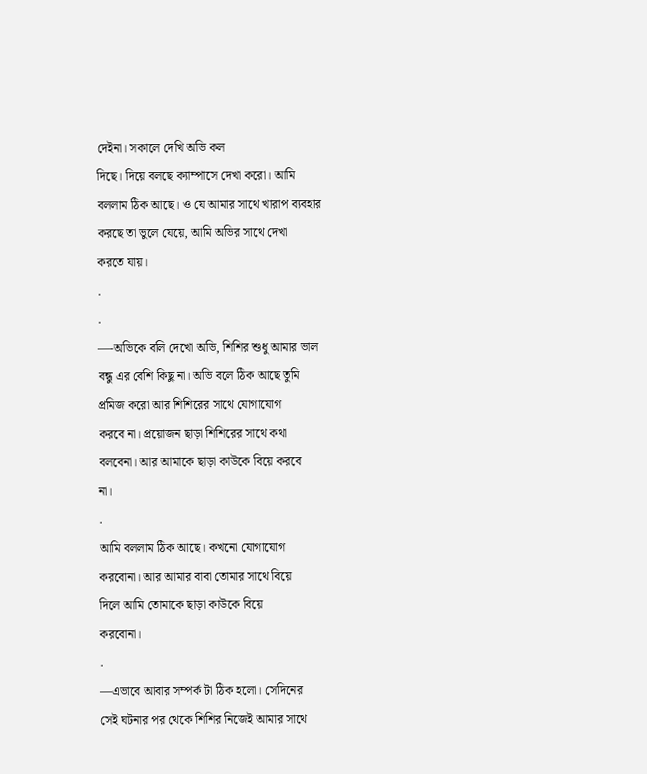দেইনা। সকালে দেখি অভি কল
দিছে। দিয়ে বলছে ক্যাম্পাসে দেখা করো। আমি
বললাম ঠিক আছে। ও যে আমার সাথে খারাপ ব্যবহার
করছে তা ভুলে যেয়ে, আমি অভির সাথে দেখা
করতে যায়।
.
.
—-অভিকে বলি দেখো অভি, শিশির শুধু আমার ভাল
বন্ধু এর বেশি কিছু না। অভি বলে ঠিক আছে তুমি
প্রমিজ করো আর শিশিরের সাথে যোগাযোগ
করবে না। প্রয়োজন ছাড়া শিশিরের সাথে কথা
বলবেনা। আর আমাকে ছাড়া কাউকে বিয়ে করবে
না।
.
আমি বললাম ঠিক আছে। কখনো যোগাযোগ
করবোনা। আর আমার বাবা তোমার সাথে বিয়ে
দিলে আমি তোমাকে ছাড়া কাউকে বিয়ে
করবোনা।
.
—এভাবে আবার সম্পর্ক টা ঠিক হলো। সেদিনের
সেই ঘটনার পর থেকে শিশির নিজেই আমার সাথে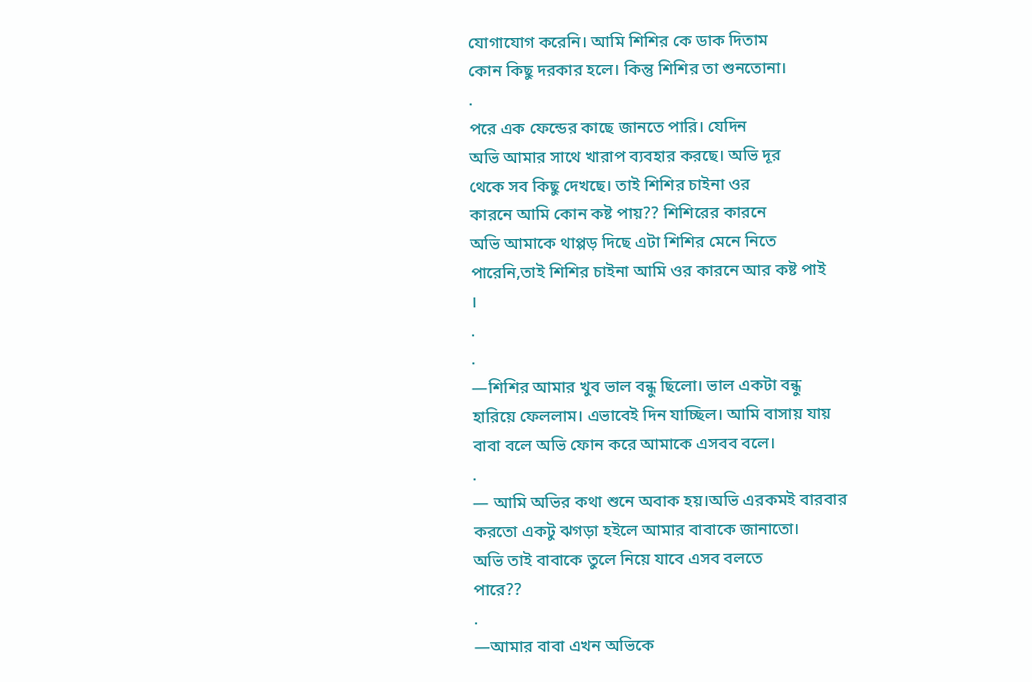যোগাযোগ করেনি। আমি শিশির কে ডাক দিতাম
কোন কিছু দরকার হলে। কিন্তু শিশির তা শুনতোনা।
.
পরে এক ফেন্ডের কাছে জানতে পারি। যেদিন
অভি আমার সাথে খারাপ ব্যবহার করছে। অভি দূর
থেকে সব কিছু দেখছে। তাই শিশির চাইনা ওর
কারনে আমি কোন কষ্ট পায়?? শিশিরের কারনে
অভি আমাকে থাপ্পড় দিছে এটা শিশির মেনে নিতে
পারেনি,তাই শিশির চাইনা আমি ওর কারনে আর কষ্ট পাই
।
.
.
—শিশির আমার খুব ভাল বন্ধু ছিলো। ভাল একটা বন্ধু
হারিয়ে ফেললাম। এভাবেই দিন যাচ্ছিল। আমি বাসায় যায়
বাবা বলে অভি ফোন করে আমাকে এসবব বলে।
.
— আমি অভির কথা শুনে অবাক হয়।অভি এরকমই বারবার
করতো একটু ঝগড়া হইলে আমার বাবাকে জানাতো।
অভি তাই বাবাকে তুলে নিয়ে যাবে এসব বলতে
পারে??
.
—আমার বাবা এখন অভিকে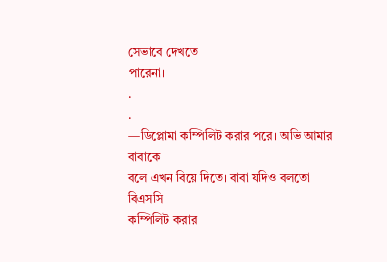সেভাবে দেখতে
পারেনা।
.
.
—ডিপ্লোমা কম্পিলিট করার পরে। অভি আমার বাবাকে
বলে এখন বিয়ে দিতে। বাবা যদিও বলতো বিএসসি
কম্পিলিট করার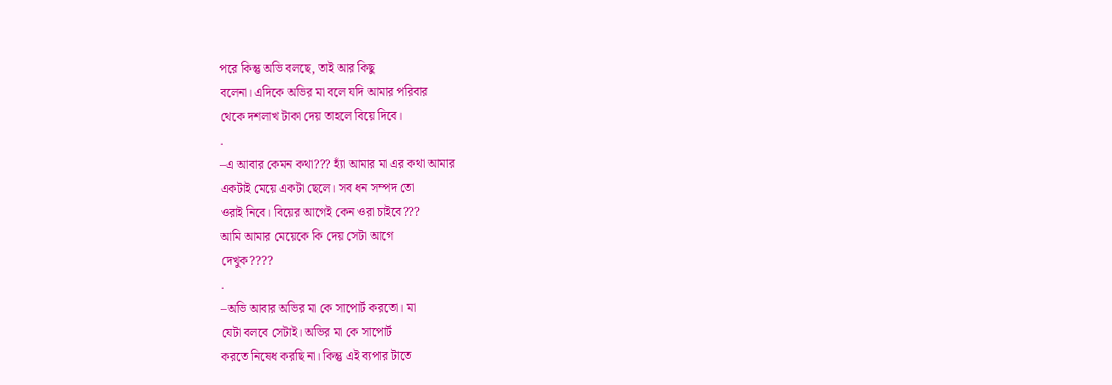পরে কিন্তু অভি বলছে, তাই আর কিছু
বলেনা। এদিকে অভির মা বলে যদি আমার পরিবার
থেকে দশলাখ টাকা দেয় তাহলে বিয়ে দিবে।
.
–এ আবার কেমন কথা??? হ্যাঁ আমার মা এর কথা আমার
একটাই মেয়ে একটা ছেলে। সব ধন সম্পদ তো
ওরাই নিবে। বিয়ের আগেই কেন ওরা চাইবে???
আমি আমার মেয়েকে কি দেয় সেটা আগে
দেখুক????
.
–অভি আবার অভির মা কে সাপোর্ট করতো। মা
যেটা বলবে সেটাই। অভির মা কে সাপোর্ট
করতে নিষেধ করছি না। কিন্তু এই ব্যপার টাতে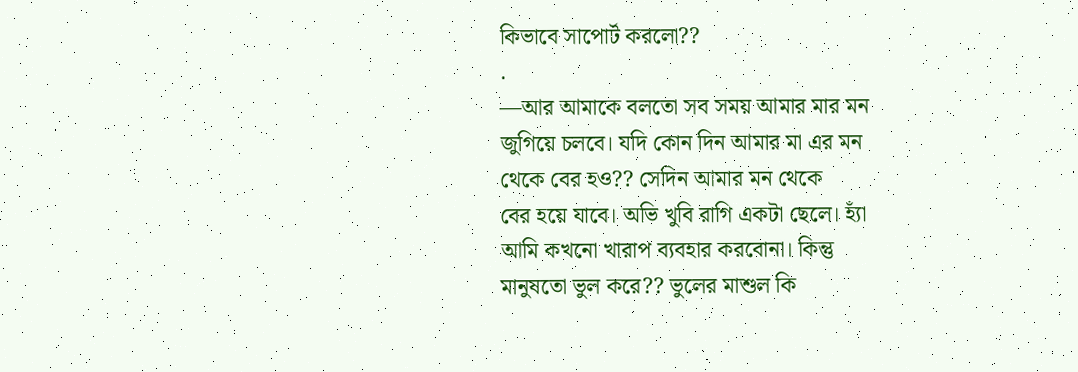কিভাবে সাপোর্ট করলো??
.
—আর আমাকে বলতো সব সময় আমার মার মন
জুগিয়ে চলবে। যদি কোন দিন আমার মা এর মন
থেকে বের হও?? সেদিন আমার মন থেকে
বের হয়ে যাবে। অভি খুবি রাগি একটা ছেলে। হ্যাঁ
আমি কখনো খারাপ ব্যবহার করবোনা। কিন্তু
মানুষতো ভুল করে?? ভুলের মাশুল কি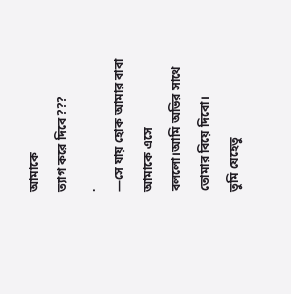আমাকে
ত্যাগ করে দিবে???
.
—সে যায় হোক আমার বাবা আমাকে এসে
বললো।আমি অভির সাথে তোমার বিয়ে দিবো।
তুমি যেহেতু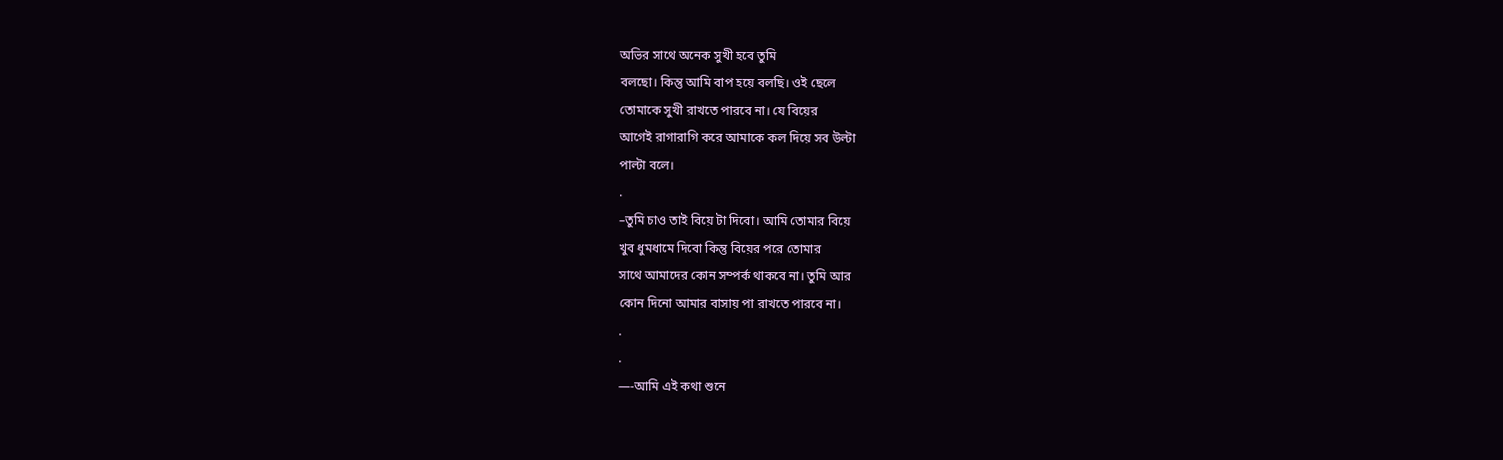অভির সাথে অনেক সুখী হবে তুমি
বলছো। কিন্তু আমি বাপ হয়ে বলছি। ওই ছেলে
তোমাকে সুখী রাখতে পারবে না। যে বিয়ের
আগেই রাগারাগি করে আমাকে কল দিয়ে সব উল্টা
পাল্টা বলে।
.
–তুমি চাও তাই বিয়ে টা দিবো। আমি তোমার বিয়ে
খুব ধুমধামে দিবো কিন্তু বিয়ের পরে তোমার
সাথে আমাদের কোন সম্পর্ক থাকবে না। তুমি আর
কোন দিনো আমার বাসায় পা রাখতে পারবে না।
.
.
—-আমি এই কথা শুনে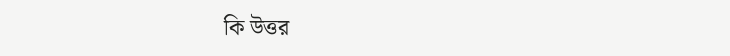কি উত্তর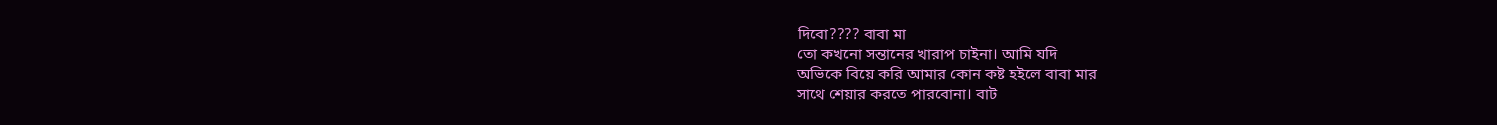দিবো???? বাবা মা
তো কখনো সন্তানের খারাপ চাইনা। আমি যদি
অভিকে বিয়ে করি আমার কোন কষ্ট হইলে বাবা মার
সাথে শেয়ার করতে পারবোনা। বাট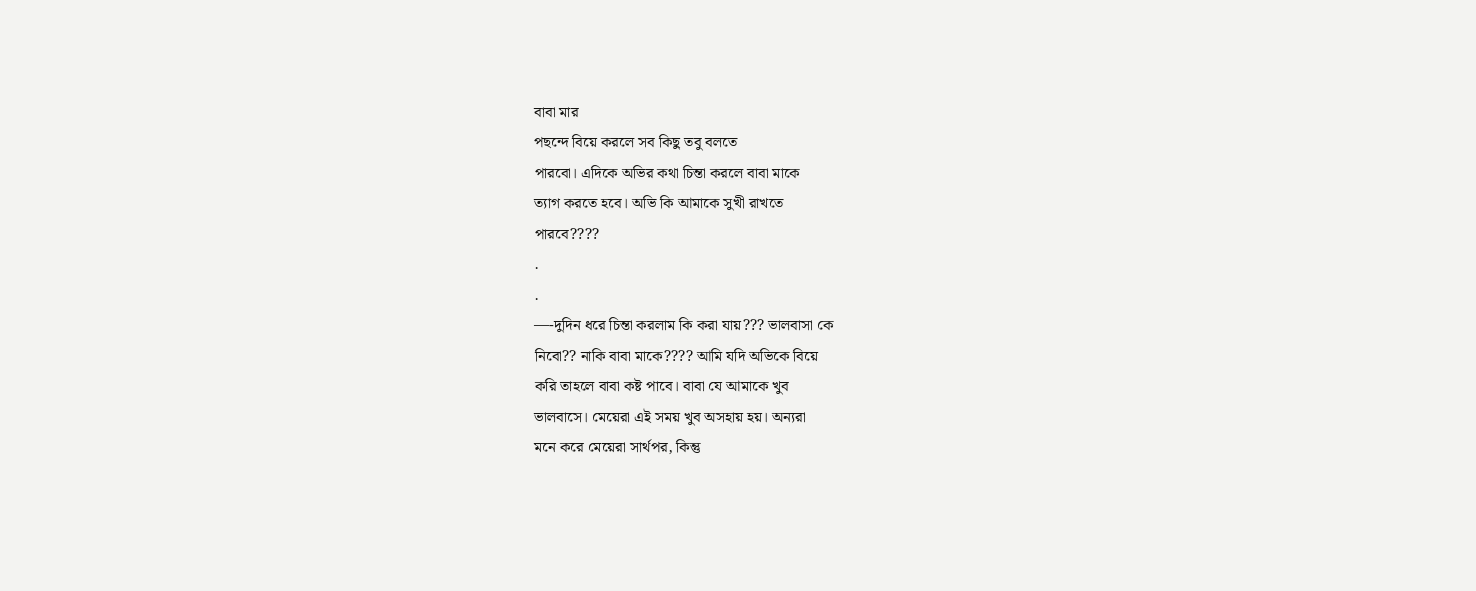বাবা মার
পছন্দে বিয়ে করলে সব কিছু তবু বলতে
পারবো। এদিকে অভির কথা চিন্তা করলে বাবা মাকে
ত্যাগ করতে হবে। অভি কি আমাকে সুখী রাখতে
পারবে????
.
.
—-দুদিন ধরে চিন্তা করলাম কি করা যায়??? ভালবাসা কে
নিবো?? নাকি বাবা মাকে???? আমি যদি অভিকে বিয়ে
করি তাহলে বাবা কষ্ট পাবে। বাবা যে আমাকে খুব
ভালবাসে। মেয়েরা এই সময় খুব অসহায় হয়। অন্যরা
মনে করে মেয়েরা সার্থপর, কিন্তু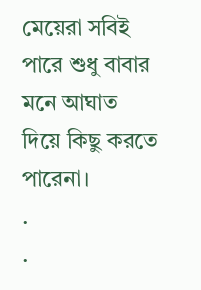মেয়েরা সবিই
পারে শুধু বাবার মনে আঘাত দিয়ে কিছু করতে
পারেনা।
.
.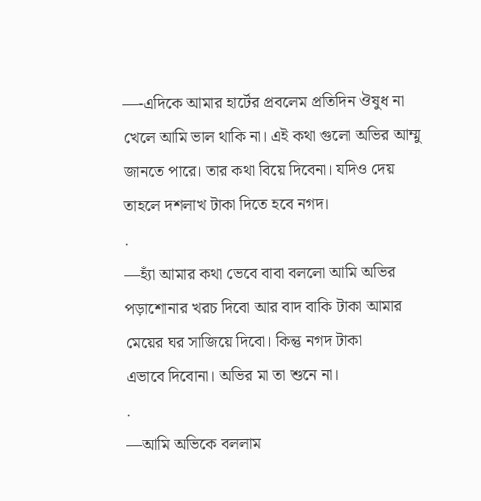—-এদিকে আমার হার্টের প্রবলেম প্রতিদিন ঔষুধ না
খেলে আমি ভাল থাকি না। এই কথা গুলো অভির আম্মু
জানতে পারে। তার কথা বিয়ে দিবেনা। যদিও দেয়
তাহলে দশলাখ টাকা দিতে হবে নগদ।
.
—হ্যাঁ আমার কথা ভেবে বাবা বললো আমি অভির
পড়াশোনার খরচ দিবো আর বাদ বাকি টাকা আমার
মেয়ের ঘর সাজিয়ে দিবো। কিন্তু নগদ টাকা
এভাবে দিবোনা। অভির মা তা শুনে না।
.
—আমি অভিকে বললাম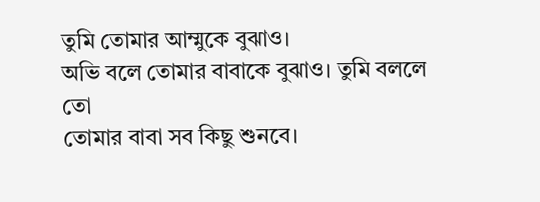তুমি তোমার আম্মুকে বুঝাও।
অভি বলে তোমার বাবাকে বুঝাও। তুমি বললে তো
তোমার বাবা সব কিছু শুনবে।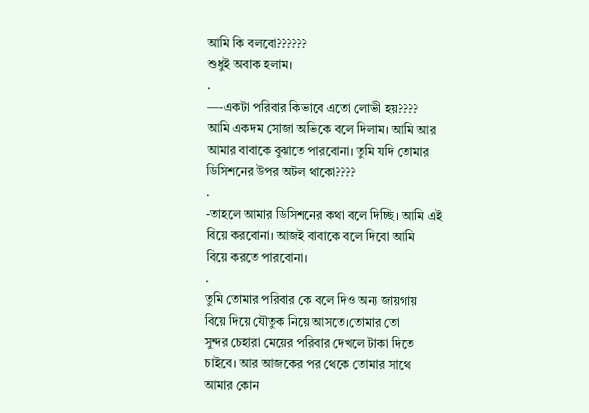আমি কি বলবো??????
শুধুই অবাক হলাম।
.
—-একটা পরিবার কিভাবে এতো লোভী হয়????
আমি একদম সোজা অভিকে বলে দিলাম। আমি আর
আমার বাবাকে বুঝাতে পারবোনা। তুমি যদি তোমার
ডিসিশনের উপর অটল থাকো????
.
-তাহলে আমার ডিসিশনের কথা বলে দিচ্ছি। আমি এই
বিয়ে করবোনা। আজই বাবাকে বলে দিবো আমি
বিয়ে করতে পারবোনা।
.
তুমি তোমার পরিবার কে বলে দিও অন্য জায়গায়
বিয়ে দিয়ে যৌতুক নিয়ে আসতে।তোমার তো
সুন্দর চেহারা মেয়ের পরিবার দেখলে টাকা দিতে
চাইবে। আর আজকের পর থেকে তোমার সাথে
আমার কোন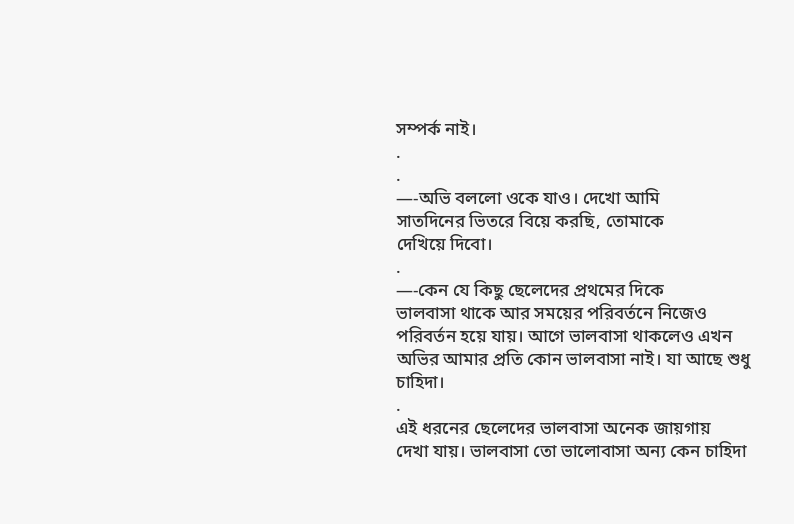সম্পর্ক নাই।
.
.
—-অভি বললো ওকে যাও। দেখো আমি
সাতদিনের ভিতরে বিয়ে করছি, তোমাকে
দেখিয়ে দিবো।
.
—-কেন যে কিছু ছেলেদের প্রথমের দিকে
ভালবাসা থাকে আর সময়ের পরিবর্তনে নিজেও
পরিবর্তন হয়ে যায়। আগে ভালবাসা থাকলেও এখন
অভির আমার প্রতি কোন ভালবাসা নাই। যা আছে শুধু
চাহিদা।
.
এই ধরনের ছেলেদের ভালবাসা অনেক জায়গায়
দেখা যায়। ভালবাসা তো ভালোবাসা অন্য কেন চাহিদা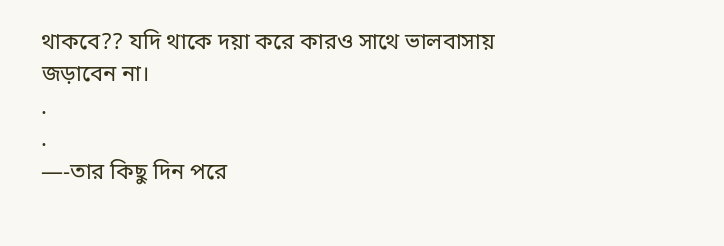থাকবে?? যদি থাকে দয়া করে কারও সাথে ভালবাসায়
জড়াবেন না।
.
.
—-তার কিছু দিন পরে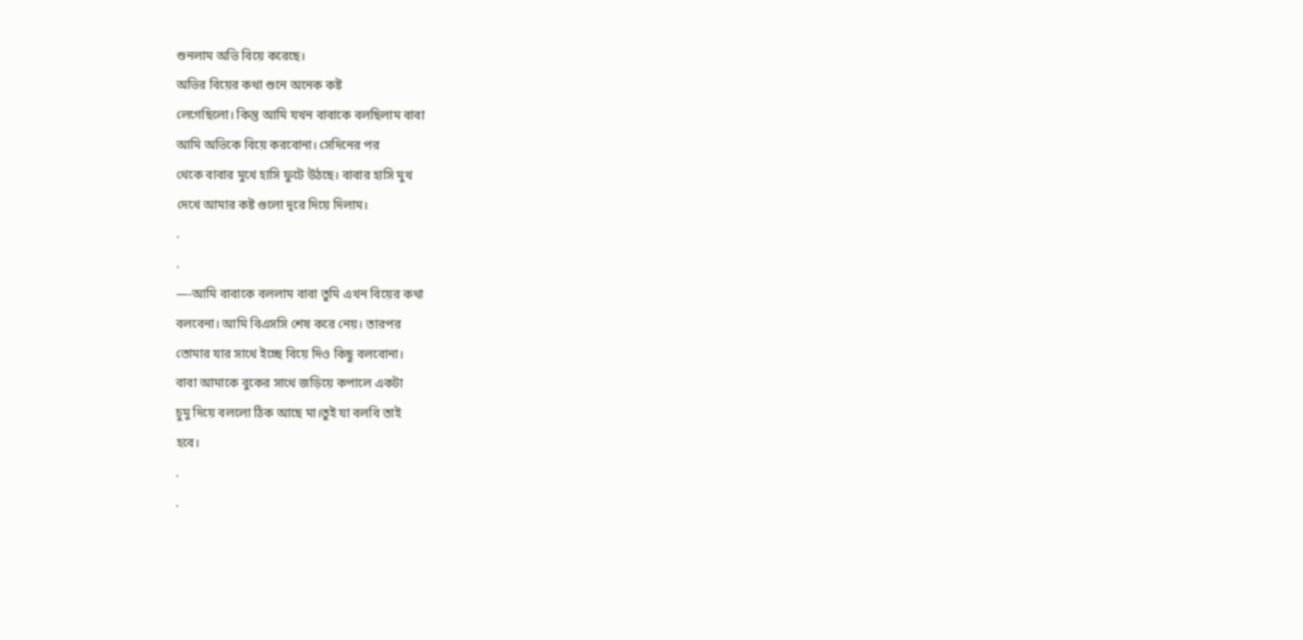শুনলাম অভি বিয়ে করেছে।
অভির বিয়ের কথা শুনে অনেক কষ্ট
লেগেছিলো। কিন্তু আমি যখন বাবাকে বলছিলাম বাবা
আমি অভিকে বিয়ে করবোনা। সেদিনের পর
থেকে বাবার মুখে হাসি ফুটে উঠছে। বাবার হাসি মুখ
দেখে আমার কষ্ট গুলো দূরে দিয়ে দিলাম।
.
.
—-আমি বাবাকে বললাম বাবা তুমি এখন বিয়ের কথা
বলবেনা। আমি বিএসসি শেষ করে নেয়। তারপর
তোমার যার সাথে ইচ্ছে বিয়ে দিও কিছু বলবোনা।
বাবা আমাকে বুকের সাথে জড়িয়ে কপালে একটা
চুমু দিয়ে বললো ঠিক আছে মা।তুই যা বলবি তাই
হবে।
.
.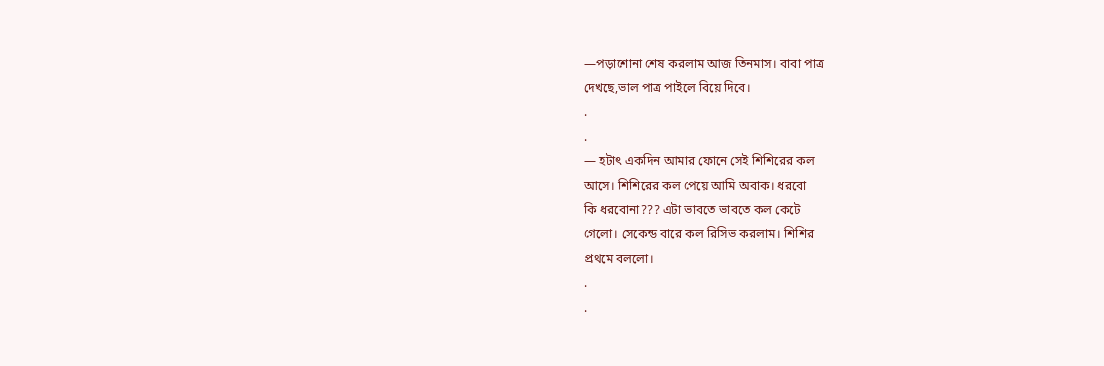—পড়াশোনা শেষ করলাম আজ তিনমাস। বাবা পাত্র
দেখছে,ভাল পাত্র পাইলে বিয়ে দিবে।
.
.
— হটাৎ একদিন আমার ফোনে সেই শিশিরের কল
আসে। শিশিরের কল পেয়ে আমি অবাক। ধরবো
কি ধরবোনা??? এটা ভাবতে ভাবতে কল কেটে
গেলো। সেকেন্ড বারে কল রিসিভ করলাম। শিশির
প্রথমে বললো।
.
.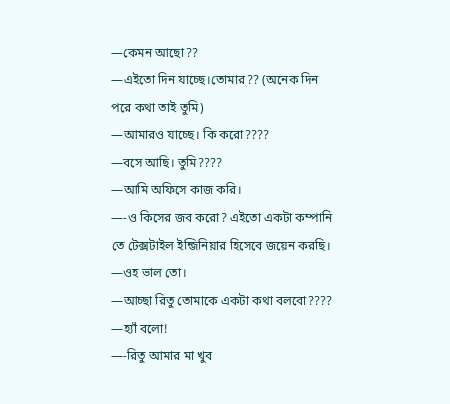—কেমন আছো??
—এইতো দিন যাচ্ছে।তোমার?? (অনেক দিন
পরে কথা তাই তুমি)
—আমারও যাচ্ছে। কি করো????
—বসে আছি। তুমি????
—আমি অফিসে কাজ করি।
—-ও কিসের জব করো? এইতো একটা কম্পানি
তে টেক্সটাইল ইন্জিনিয়ার হিসেবে জয়েন করছি।
—ওহ ভাল তো।
—আচ্ছা রিতু তোমাকে একটা কথা বলবো????
—হ্যাঁ বলো!
—-রিতু আমার মা খুব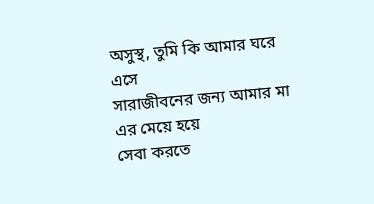অসুস্থ, তুমি কি আমার ঘরে এসে
সারাজীবনের জন্য আমার মা এর মেয়ে হয়ে
সেবা করতে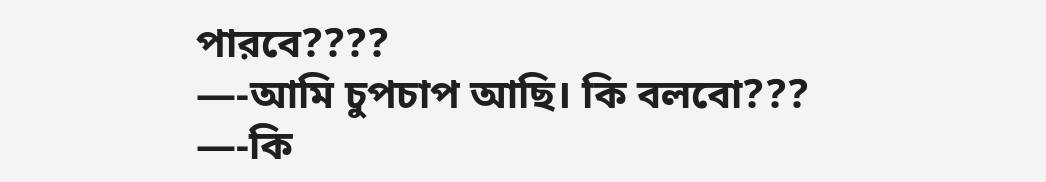পারবে????
—-আমি চুপচাপ আছি। কি বলবো???
—-কি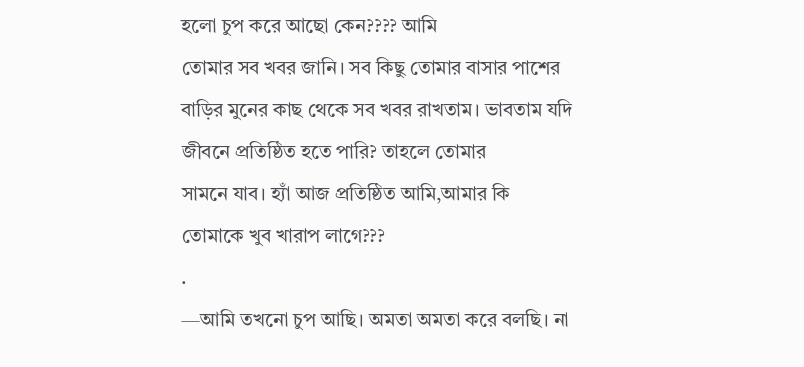হলো চুপ করে আছো কেন???? আমি
তোমার সব খবর জানি। সব কিছু তোমার বাসার পাশের
বাড়ির মুনের কাছ থেকে সব খবর রাখতাম। ভাবতাম যদি
জীবনে প্রতিষ্ঠিত হতে পারি? তাহলে তোমার
সামনে যাব। হ্যাঁ আজ প্রতিষ্ঠিত আমি,আমার কি
তোমাকে খুব খারাপ লাগে???
.
—আমি তখনো চুপ আছি। অমতা অমতা করে বলছি। না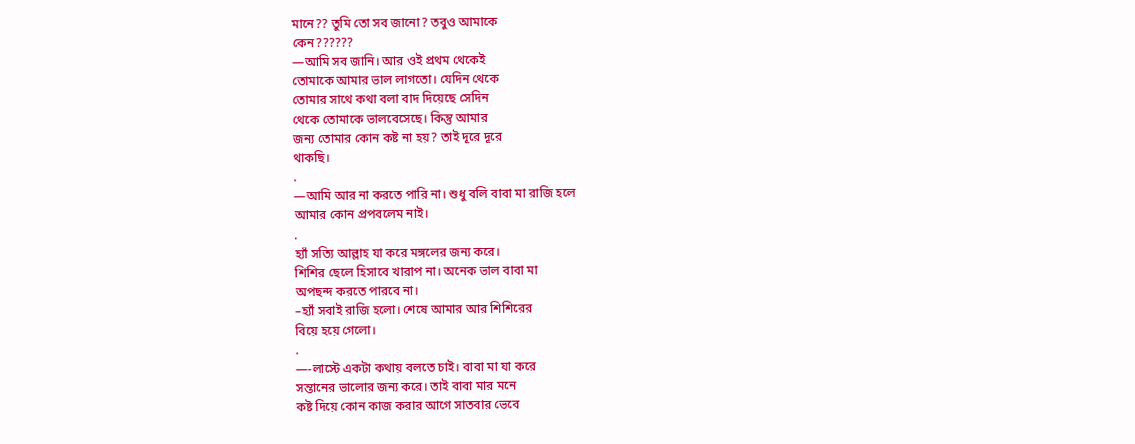মানে?? তুমি তো সব জানো? তবুও আমাকে
কেন??????
—আমি সব জানি। আর ওই প্রথম থেকেই
তোমাকে আমার ভাল লাগতো। যেদিন থেকে
তোমার সাথে কথা বলা বাদ দিয়েছে সেদিন
থেকে তোমাকে ভালবেসেছে। কিন্তু আমার
জন্য তোমার কোন কষ্ট না হয়? তাই দূরে দূরে
থাকছি।
.
—আমি আর না করতে পারি না। শুধু বলি বাবা মা রাজি হলে
আমার কোন প্রপবলেম নাই।
.
হ্যাঁ সত্যি আল্লাহ যা করে মঙ্গলের জন্য করে।
শিশির ছেলে হিসাবে খারাপ না। অনেক ভাল বাবা মা
অপছন্দ করতে পারবে না।
–হ্যাঁ সবাই রাজি হলো। শেষে আমার আর শিশিরের
বিয়ে হয়ে গেলো।
.
—-লাস্টে একটা কথায় বলতে চাই। বাবা মা যা করে
সন্তানের ভালোর জন্য করে। তাই বাবা মার মনে
কষ্ট দিয়ে কোন কাজ করার আগে সাতবার ভেবে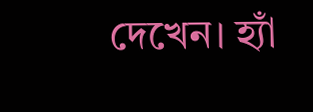দেখেন। হ্যাঁ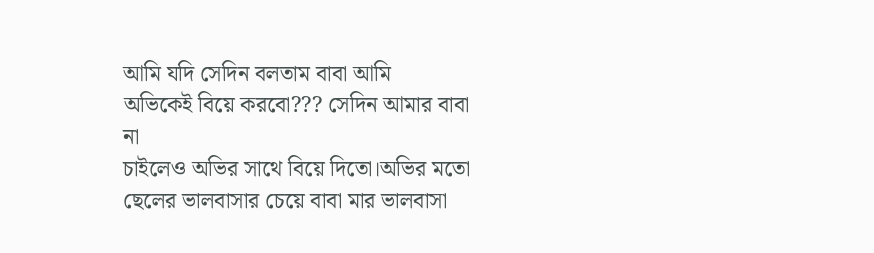আমি যদি সেদিন বলতাম বাবা আমি
অভিকেই বিয়ে করবো??? সেদিন আমার বাবা না
চাইলেও অভির সাথে বিয়ে দিতো।অভির মতো
ছেলের ভালবাসার চেয়ে বাবা মার ভালবাসা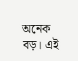অনেক
বড়। এই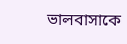ভালবাসাকে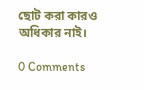ছোট করা কারও অধিকার নাই।

0 Comments